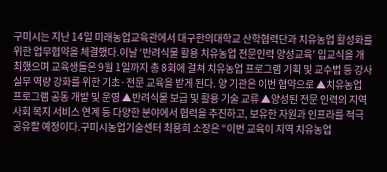구미시는 지난 14일 미래농업교육관에서 대구한의대학교 산학협력단과 치유농업 활성화를 위한 업무협약을 체결했다.이날 ‘반려식물 활용 치유농업 전문인력 양성교육’ 입교식을 개최했으며 교육생들은 9월 1일까지 총 8회에 걸쳐 치유농업 프로그램 기획 및 교수법 등 강사 실무 역량 강화를 위한 기초·전문 교육을 받게 된다. 양 기관은 이번 협약으로 ▲치유농업 프로그램 공동 개발 및 운영 ▲반려식물 보급 및 활용 기술 교류 ▲양성된 전문 인력의 지역사회 복지 서비스 연계 등 다양한 분야에서 협력을 추진하고, 보유한 자원과 인프라를 적극 공유할 예정이다.구미시농업기술센터 최용희 소장은 “이번 교육이 지역 치유농업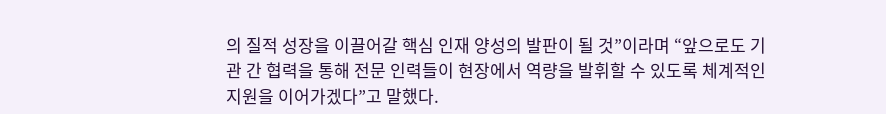의 질적 성장을 이끌어갈 핵심 인재 양성의 발판이 될 것”이라며 “앞으로도 기관 간 협력을 통해 전문 인력들이 현장에서 역량을 발휘할 수 있도록 체계적인 지원을 이어가겠다”고 말했다.